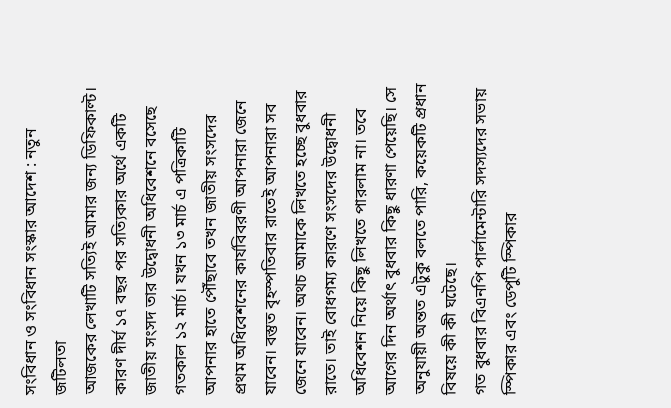সংবিধান ও সংবিধান সংস্কার আদেশ : নতুন জটিলতা
আজকের লেখাটি সত্যিই আমার জন্য ডিফিকাল্ট। কারণ দীর্ঘ ১৭ বছর পর সত্যিকার অর্থে একটি জাতীয় সংসদ তার উদ্বোধনী অধিবেশনে বসেছে গতকাল ১২ মার্চ। যখন ১৩ মার্চ এ পত্রিকাটি আপনার হাতে পৌঁছাবে তখন জাতীয় সংসদের প্রথম অধিবেশনের কার্যবিবরণী আপনারা জেনে যাবেন। বস্তুত বৃহস্পতিবার রাতেই আপনারা সব জেনে যাবেন। অথচ আমাকে লিখতে হচ্ছে বুধবার রাতে। তাই বোধগম্য কারণে সংসদের উদ্বোধনী অধিবেশন নিয়ে কিছু লিখতে পারলাম না। তবে আগের দিন অর্থাৎ বুধবার কিছু ধারণা পেয়েছি। সে অনুযায়ী অন্তত এটুকু বলতে পারি, কয়েকটি প্রধান বিষয়ে কী কী ঘটেছে।
গত বুধবার বিএনপি পার্লামেন্টারি সদস্যদের সভায় স্পিকার এবং ডেপুটি স্পিকার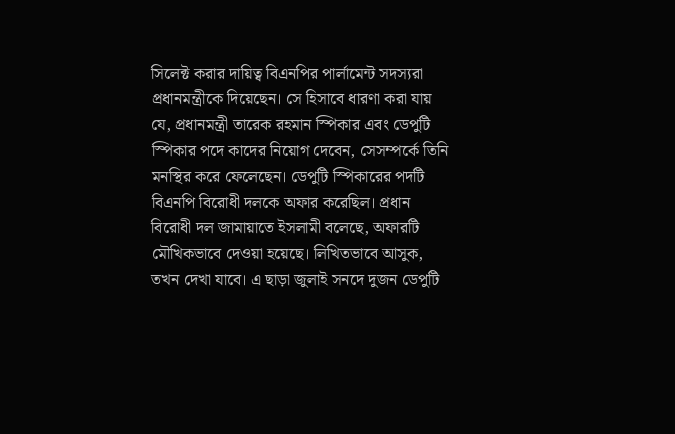সিলেক্ট করার দায়িত্ব বিএনপির পার্লামেন্ট সদস্যরা প্রধানমন্ত্রীকে দিয়েছেন। সে হিসাবে ধারণা করা যায় যে, প্রধানমন্ত্রী তারেক রহমান স্পিকার এবং ডেপুটি স্পিকার পদে কাদের নিয়োগ দেবেন, সেসম্পর্কে তিনি মনস্থির করে ফেলেছেন। ডেপুটি স্পিকারের পদটি বিএনপি বিরোধী দলকে অফার করেছিল। প্রধান বিরোধী দল জামায়াতে ইসলামী বলেছে, অফারটি মৌখিকভাবে দেওয়া হয়েছে। লিখিতভাবে আসুক, তখন দেখা যাবে। এ ছাড়া জুলাই সনদে দুজন ডেপুটি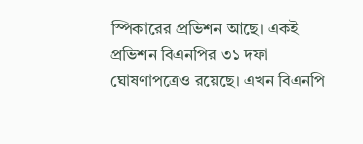স্পিকারের প্রভিশন আছে। একই প্রভিশন বিএনপির ৩১ দফা ঘোষণাপত্রেও রয়েছে। এখন বিএনপি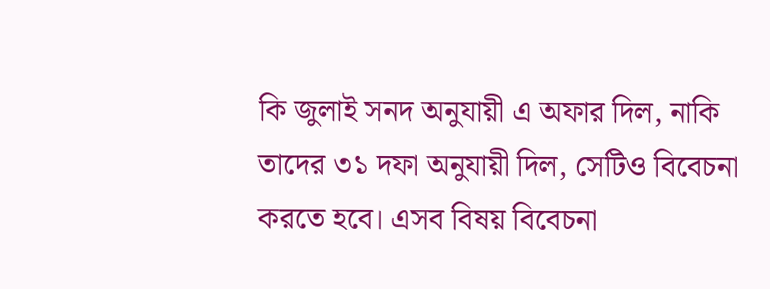কি জুলাই সনদ অনুযায়ী এ অফার দিল, নাকি তাদের ৩১ দফা অনুযায়ী দিল, সেটিও বিবেচনা করতে হবে। এসব বিষয় বিবেচনা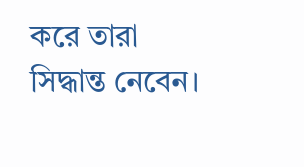করে তারা সিদ্ধান্ত নেবেন।